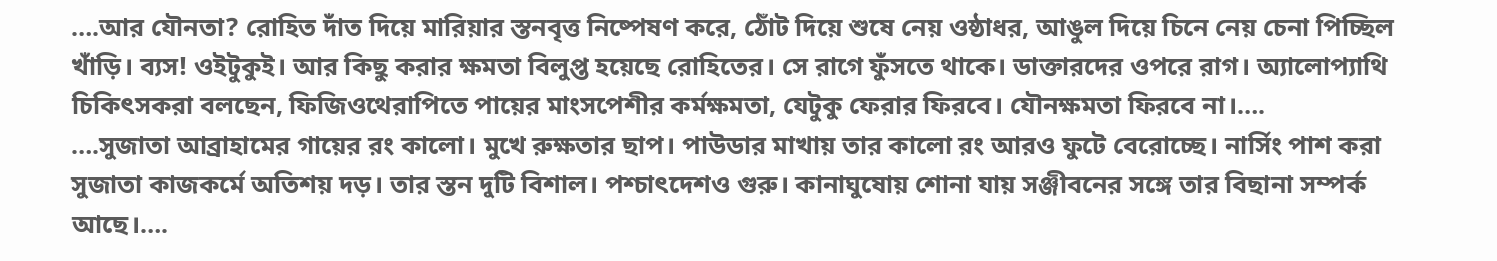….আর যৌনতা? রোহিত দাঁত দিয়ে মারিয়ার স্তনবৃত্ত নিষ্পেষণ করে, ঠোঁট দিয়ে শুষে নেয় ওষ্ঠাধর, আঙুল দিয়ে চিনে নেয় চেনা পিচ্ছিল খাঁড়ি। ব্যস! ওইটুকুই। আর কিছু করার ক্ষমতা বিলুপ্ত হয়েছে রোহিতের। সে রাগে ফুঁসতে থাকে। ডাক্তারদের ওপরে রাগ। অ্যালোপ্যাথি চিকিৎসকরা বলছেন, ফিজিওথেরাপিতে পায়ের মাংসপেশীর কর্মক্ষমতা, যেটুকু ফেরার ফিরবে। যৌনক্ষমতা ফিরবে না।….
….সুজাতা আব্রাহামের গায়ের রং কালো। মুখে রুক্ষতার ছাপ। পাউডার মাখায় তার কালো রং আরও ফুটে বেরোচ্ছে। নার্সিং পাশ করা সুজাতা কাজকর্মে অতিশয় দড়। তার স্তন দুটি বিশাল। পশ্চাৎদেশও গুরু। কানাঘুষোয় শোনা যায় সঞ্জীবনের সঙ্গে তার বিছানা সম্পর্ক আছে।….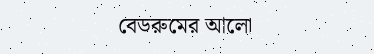বেডরুমের আলো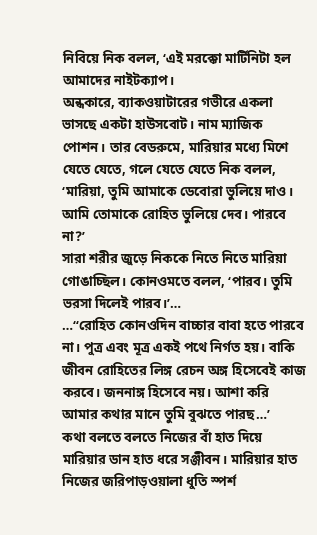নিবিয়ে নিক বলল, ‘এই মরক্কো মার্টিনিটা হল আমাদের নাইটক্যাপ।
অন্ধকারে, ব্যাকওয়াটারের গভীরে একলা ভাসছে একটা হাউসবোট। নাম ম্যাজিক পোশন। তার বেডরুমে, মারিয়ার মধ্যে মিশে যেতে যেতে, গলে যেতে যেতে নিক বলল,
‘মারিয়া, তুমি আমাকে ডেবোরা ভুলিয়ে দাও। আমি তোমাকে রোহিত ভুলিয়ে দেব। পারবে না?’
সারা শরীর জুড়ে নিককে নিতে নিতে মারিয়া গোঙাচ্ছিল। কোনওমতে বলল, ‘পারব। তুমি ভরসা দিলেই পারব।’…
…“রোহিত কোনওদিন বাচ্চার বাবা হতে পারবে না। পুত্র এবং মূত্র একই পথে নির্গত হয়। বাকি জীবন রোহিতের লিঙ্গ রেচন অঙ্গ হিসেবেই কাজ করবে। জননাঙ্গ হিসেবে নয়। আশা করি আমার কথার মানে তুমি বুঝতে পারছ…’
কথা বলতে বলতে নিজের বাঁ হাত দিয়ে মারিয়ার ডান হাত ধরে সঞ্জীবন। মারিয়ার হাত নিজের জরিপাড়ওয়ালা ধুতি স্পর্শ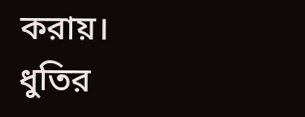করায়। ধুতির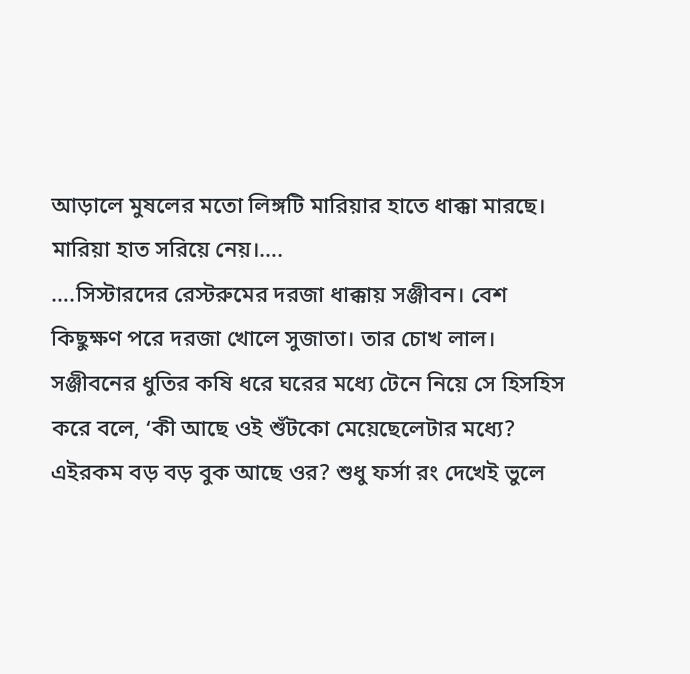আড়ালে মুষলের মতো লিঙ্গটি মারিয়ার হাতে ধাক্কা মারছে। মারিয়া হাত সরিয়ে নেয়।….
….সিস্টারদের রেস্টরুমের দরজা ধাক্কায় সঞ্জীবন। বেশ কিছুক্ষণ পরে দরজা খোলে সুজাতা। তার চোখ লাল। সঞ্জীবনের ধুতির কষি ধরে ঘরের মধ্যে টেনে নিয়ে সে হিসহিস করে বলে, ‘কী আছে ওই শুঁটকো মেয়েছেলেটার মধ্যে? এইরকম বড় বড় বুক আছে ওর? শুধু ফর্সা রং দেখেই ভুলে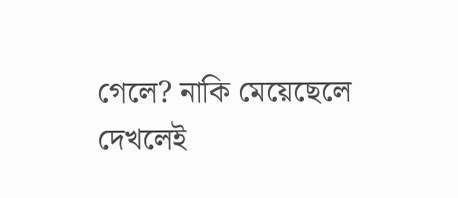গেলে? নাকি মেয়েছেলে দেখলেই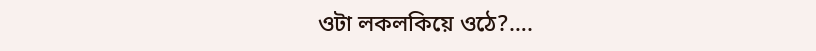ওটা লকলকিয়ে ওঠে?….